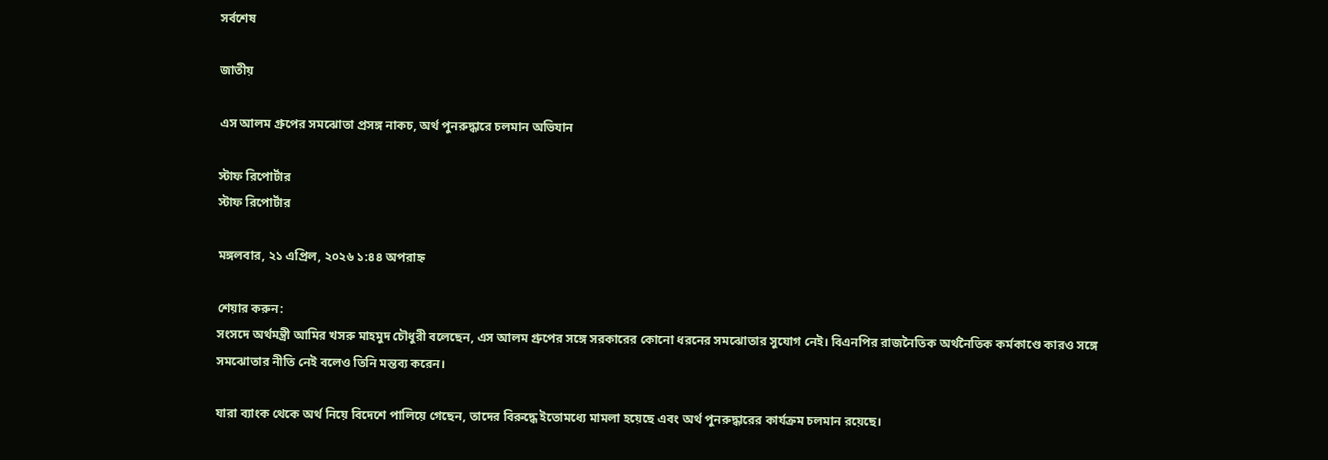সর্বশেষ

জাতীয়

এস আলম গ্রুপের সমঝোতা প্রসঙ্গ নাকচ, অর্থ পুনরুদ্ধারে চলমান অভিযান

স্টাফ রিপোর্টার
স্টাফ রিপোর্টার

মঙ্গলবার, ২১ এপ্রিল, ২০২৬ ১:৪৪ অপরাহ্ন

শেয়ার করুন:
সংসদে অর্থমন্ত্রী আমির খসরু মাহমুদ চৌধুরী বলেছেন, এস আলম গ্রুপের সঙ্গে সরকারের কোনো ধরনের সমঝোতার সুযোগ নেই। বিএনপির রাজনৈতিক অর্থনৈতিক কর্মকাণ্ডে কারও সঙ্গে সমঝোতার নীতি নেই বলেও তিনি মন্তব্য করেন।

যারা ব্যাংক থেকে অর্থ নিয়ে বিদেশে পালিয়ে গেছেন, তাদের বিরুদ্ধে ইতোমধ্যে মামলা হয়েছে এবং অর্থ পুনরুদ্ধারের কার্যক্রম চলমান রয়েছে।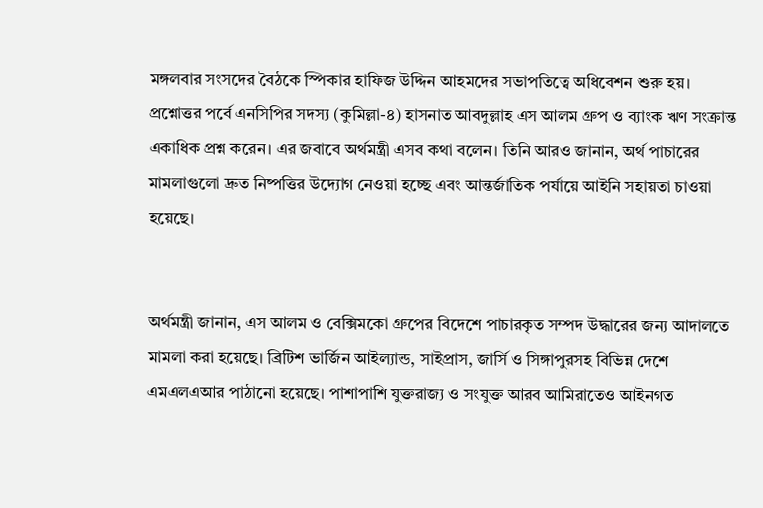মঙ্গলবার সংসদের বৈঠকে স্পিকার হাফিজ উদ্দিন আহমদের সভাপতিত্বে অধিবেশন শুরু হয়। প্রশ্নোত্তর পর্বে এনসিপির সদস্য (কুমিল্লা-৪) হাসনাত আবদুল্লাহ এস আলম গ্রুপ ও ব্যাংক ঋণ সংক্রান্ত একাধিক প্রশ্ন করেন। এর জবাবে অর্থমন্ত্রী এসব কথা বলেন। তিনি আরও জানান, অর্থ পাচারের মামলাগুলো দ্রুত নিষ্পত্তির উদ্যোগ নেওয়া হচ্ছে এবং আন্তর্জাতিক পর্যায়ে আইনি সহায়তা চাওয়া হয়েছে।


অর্থমন্ত্রী জানান, এস আলম ও বেক্সিমকো গ্রুপের বিদেশে পাচারকৃত সম্পদ উদ্ধারের জন্য আদালতে মামলা করা হয়েছে। ব্রিটিশ ভার্জিন আইল্যান্ড, সাইপ্রাস, জার্সি ও সিঙ্গাপুরসহ বিভিন্ন দেশে এমএলএআর পাঠানো হয়েছে। পাশাপাশি যুক্তরাজ্য ও সংযুক্ত আরব আমিরাতেও আইনগত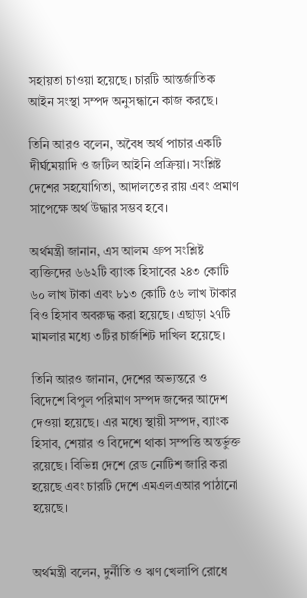সহায়তা চাওয়া হয়েছে। চারটি আন্তর্জাতিক আইন সংস্থা সম্পদ অনুসন্ধানে কাজ করছে।

তিনি আরও বলেন, অবৈধ অর্থ পাচার একটি দীর্ঘমেয়াদি ও জটিল আইনি প্রক্রিয়া। সংশ্লিষ্ট দেশের সহযোগিতা, আদালতের রায় এবং প্রমাণ সাপেক্ষে অর্থ উদ্ধার সম্ভব হবে।

অর্থমন্ত্রী জানান, এস আলম গ্রুপ সংশ্লিষ্ট ব্যক্তিদের ৬৬২টি ব্যাংক হিসাবের ২৪৩ কোটি ৬০ লাখ টাকা এবং ৮১৩ কোটি ৫৬ লাখ টাকার বিও হিসাব অবরুদ্ধ করা হয়েছে। এছাড়া ২৭টি মামলার মধ্যে ৩টির চার্জশিট দাখিল হয়েছে।

তিনি আরও জানান, দেশের অভ্যন্তরে ও বিদেশে বিপুল পরিমাণ সম্পদ জব্দের আদেশ দেওয়া হয়েছে। এর মধ্যে স্থায়ী সম্পদ, ব্যাংক হিসাব, শেয়ার ও বিদেশে থাকা সম্পত্তি অন্তর্ভুক্ত রয়েছে। বিভিন্ন দেশে রেড নোটিশ জারি করা হয়েছে এবং চারটি দেশে এমএলএআর পাঠানো হয়েছে।


অর্থমন্ত্রী বলেন, দুর্নীতি ও ঋণ খেলাপি রোধে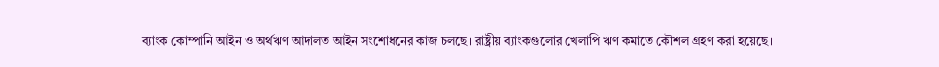ব্যাংক কোম্পানি আইন ও অর্থঋণ আদালত আইন সংশোধনের কাজ চলছে। রাষ্ট্রীয় ব্যাংকগুলোর খেলাপি ঋণ কমাতে কৌশল গ্রহণ করা হয়েছে।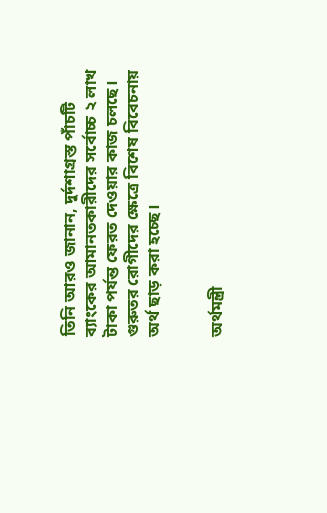তিনি আরও জানান, দুর্দশাগ্রস্ত পাঁচটি ব্যাংকের আমানতকারীদের সর্বোচ্চ ২ লাখ টাকা পর্যন্ত ফেরত দেওয়ার কাজ চলছে। গুরুতর রোগীদের ক্ষেত্রে বিশেষ বিবেচনায় অর্থ ছাড় করা হচ্ছে।


অর্থমন্ত্রী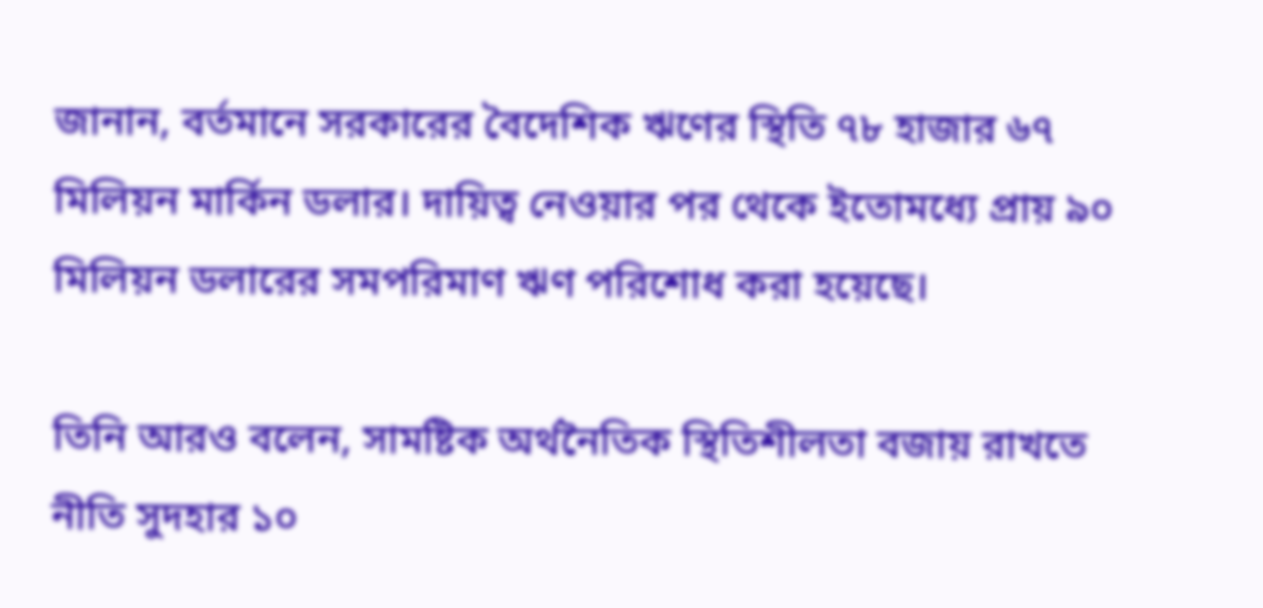জানান, বর্তমানে সরকারের বৈদেশিক ঋণের স্থিতি ৭৮ হাজার ৬৭ মিলিয়ন মার্কিন ডলার। দায়িত্ব নেওয়ার পর থেকে ইতোমধ্যে প্রায় ৯০ মিলিয়ন ডলারের সমপরিমাণ ঋণ পরিশোধ করা হয়েছে।

তিনি আরও বলেন, সামষ্টিক অর্থনৈতিক স্থিতিশীলতা বজায় রাখতে নীতি সুদহার ১০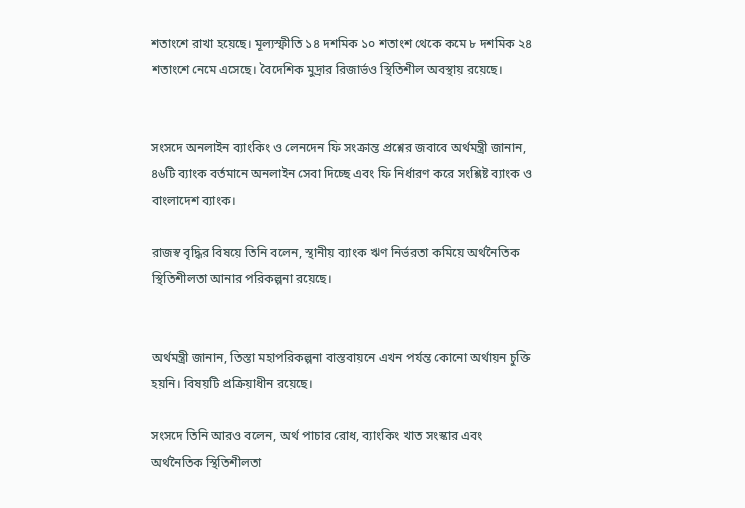শতাংশে রাখা হয়েছে। মূল্যস্ফীতি ১৪ দশমিক ১০ শতাংশ থেকে কমে ৮ দশমিক ২৪ শতাংশে নেমে এসেছে। বৈদেশিক মুদ্রার রিজার্ভও স্থিতিশীল অবস্থায় রয়েছে।


সংসদে অনলাইন ব্যাংকিং ও লেনদেন ফি সংক্রান্ত প্রশ্নের জবাবে অর্থমন্ত্রী জানান, ৪৬টি ব্যাংক বর্তমানে অনলাইন সেবা দিচ্ছে এবং ফি নির্ধারণ করে সংশ্লিষ্ট ব্যাংক ও বাংলাদেশ ব্যাংক।

রাজস্ব বৃদ্ধির বিষয়ে তিনি বলেন, স্থানীয় ব্যাংক ঋণ নির্ভরতা কমিয়ে অর্থনৈতিক স্থিতিশীলতা আনার পরিকল্পনা রয়েছে।


অর্থমন্ত্রী জানান, তিস্তা মহাপরিকল্পনা বাস্তবায়নে এখন পর্যন্ত কোনো অর্থায়ন চুক্তি হয়নি। বিষয়টি প্রক্রিয়াধীন রয়েছে।

সংসদে তিনি আরও বলেন, অর্থ পাচার রোধ, ব্যাংকিং খাত সংস্কার এবং অর্থনৈতিক স্থিতিশীলতা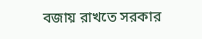বজায় রাখতে সরকার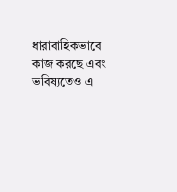ধারাবাহিকভাবে কাজ করছে এবং ভবিষ্যতেও এ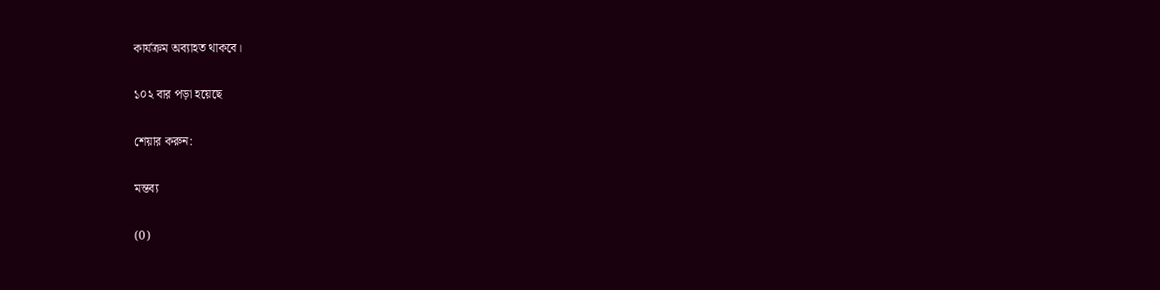কার্যক্রম অব্যাহত থাকবে।

১০২ বার পড়া হয়েছে

শেয়ার করুন:

মন্তব্য

(0)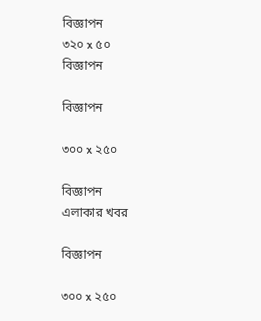বিজ্ঞাপন
৩২০ x ৫০
বিজ্ঞাপন

বিজ্ঞাপন

৩০০ x ২৫০

বিজ্ঞাপন
এলাকার খবর

বিজ্ঞাপন

৩০০ x ২৫০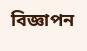বিজ্ঞাপন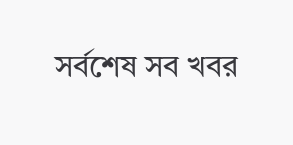সর্বশেষ সব খবর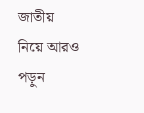জাতীয় নিয়ে আরও পড়ুন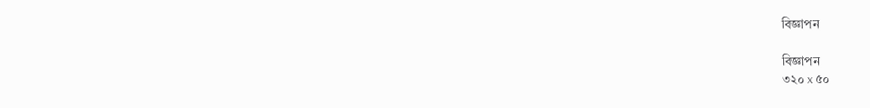বিজ্ঞাপন

বিজ্ঞাপন
৩২০ x ৫০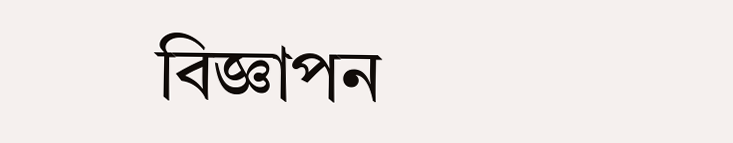বিজ্ঞাপন